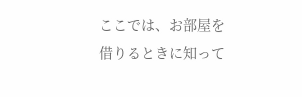ここでは、お部屋を借りるときに知って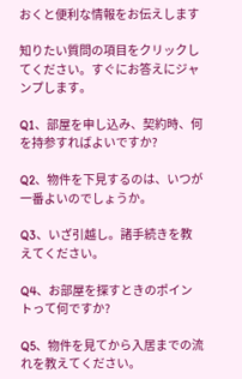おくと便利な情報をお伝えします

知りたい質問の項目をクリックしてください。すぐにお答えにジャンプします。

Q1、部屋を申し込み、契約時、何を持参すればよいですか?

Q2、物件を下見するのは、いつが一番よいのでしょうか。

Q3、いざ引越し。諸手続きを教えてください。

Q4、お部屋を探すときのポイントって何ですか?

Q5、物件を見てから入居までの流れを教えてください。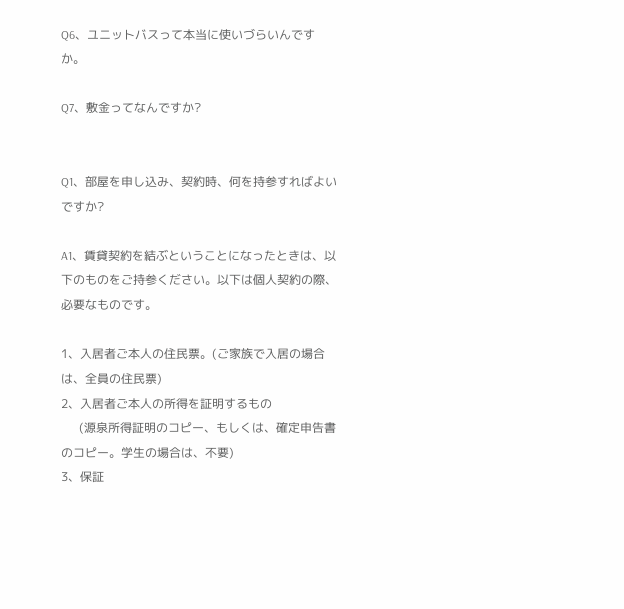Q6、ユニットバスって本当に使いづらいんですか。

Q7、敷金ってなんですか?


Q1、部屋を申し込み、契約時、何を持参すればよいですか?

A1、賃貸契約を結ぶということになったときは、以下のものをご持参ください。以下は個人契約の際、必要なものです。

1、入居者ご本人の住民票。(ご家族で入居の場合は、全員の住民票)
2、入居者ご本人の所得を証明するもの
      (源泉所得証明のコピー、もしくは、確定申告書のコピー。学生の場合は、不要)
3、保証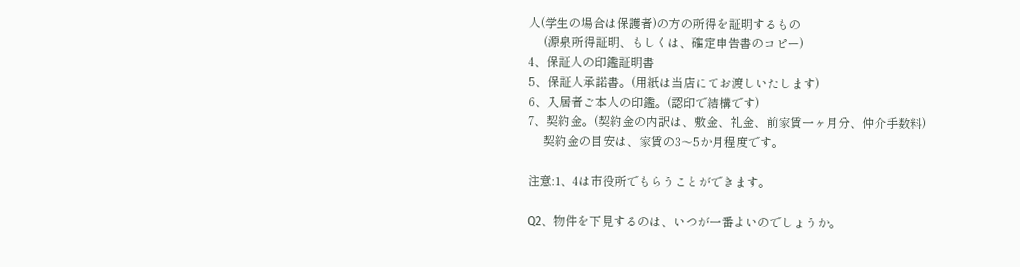人(学生の場合は保護者)の方の所得を証明するもの
     (源泉所得証明、もしくは、確定申告書のコピー)
4、保証人の印鑑証明書
5、保証人承諾書。(用紙は当店にてお渡しいたします)
6、入居者ご本人の印鑑。(認印で結構です)
7、契約金。(契約金の内訳は、敷金、礼金、前家賃一ヶ月分、仲介手数料)
     契約金の目安は、家賃の3〜5か月程度です。

注意:1、4は市役所でもらうことができます。

Q2、物件を下見するのは、いつが一番よいのでしょうか。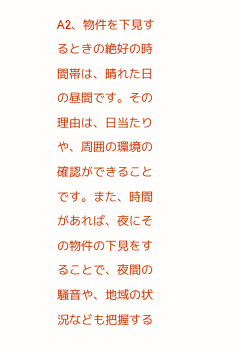A2、物件を下見するときの絶好の時間帯は、晴れた日の昼間です。その理由は、日当たりや、周囲の環境の確認ができることです。また、時間があれば、夜にその物件の下見をすることで、夜間の騒音や、地域の状況なども把握する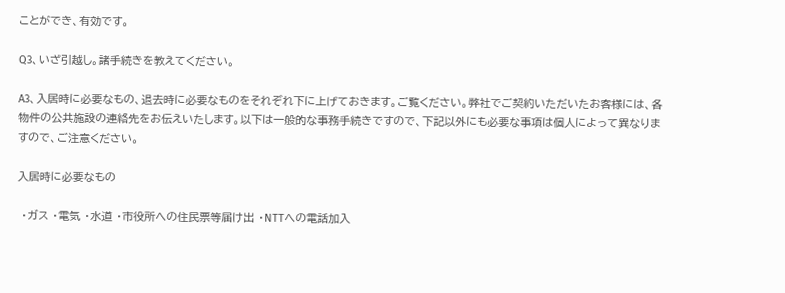ことができ、有効です。

Q3、いざ引越し。諸手続きを教えてください。

A3、入居時に必要なもの、退去時に必要なものをそれぞれ下に上げておきます。ご覧ください。弊社でご契約いただいたお客様には、各物件の公共施設の連絡先をお伝えいたします。以下は一般的な事務手続きですので、下記以外にも必要な事項は個人によって異なりますので、ご注意ください。

入居時に必要なもの

 ・ガス ・電気 ・水道 ・市役所への住民票等届け出 ・NTTへの電話加入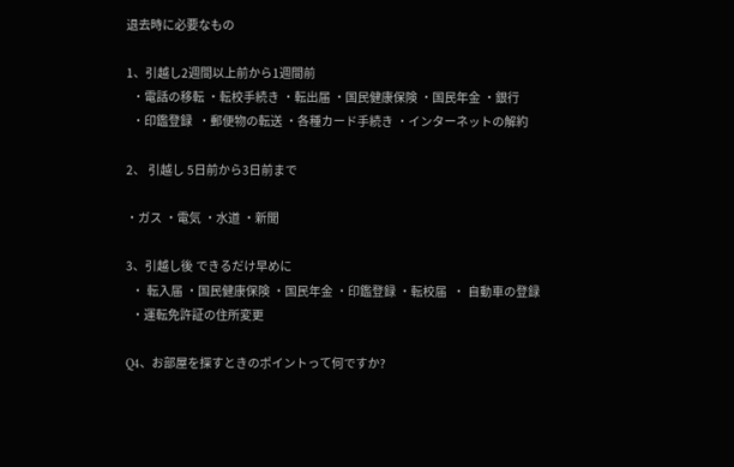退去時に必要なもの

1、引越し2週間以上前から1週間前
  ・電話の移転 ・転校手続き ・転出届 ・国民健康保険 ・国民年金 ・銀行
  ・印鑑登録  ・郵便物の転送 ・各種カード手続き ・インターネットの解約

2、 引越し 5日前から3日前まで

・ガス ・電気 ・水道 ・新聞

3、引越し後 できるだけ早めに
  ・ 転入届 ・国民健康保険 ・国民年金 ・印鑑登録 ・転校届  ・ 自動車の登録
  ・運転免許証の住所変更

Q4、お部屋を探すときのポイントって何ですか?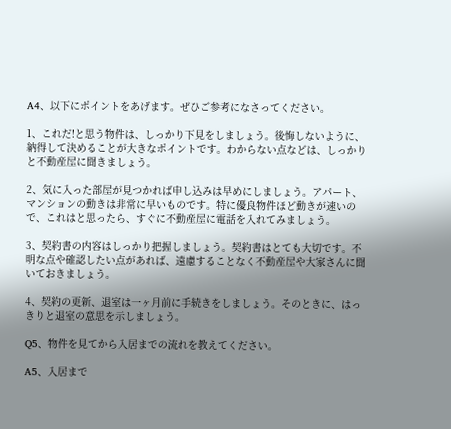A4、以下にポイントをあげます。ぜひご参考になさってください。

1、これだ!と思う物件は、しっかり下見をしましょう。後悔しないように、納得して決めることが大きなポイントです。わからない点などは、しっかりと不動産屋に聞きましょう。

2、気に入った部屋が見つかれば申し込みは早めにしましょう。アパート、マンションの動きは非常に早いものです。特に優良物件ほど動きが速いので、これはと思ったら、すぐに不動産屋に電話を入れてみましょう。

3、契約書の内容はしっかり把握しましょう。契約書はとても大切です。不明な点や確認したい点があれば、遠慮することなく不動産屋や大家さんに聞いておきましょう。

4、契約の更新、退室は一ヶ月前に手続きをしましょう。そのときに、はっきりと退室の意思を示しましょう。

Q5、物件を見てから入居までの流れを教えてください。

A5、入居まで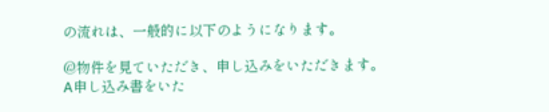の流れは、一般的に以下のようになります。

@物件を見ていただき、申し込みをいただきます。
A申し込み書をいた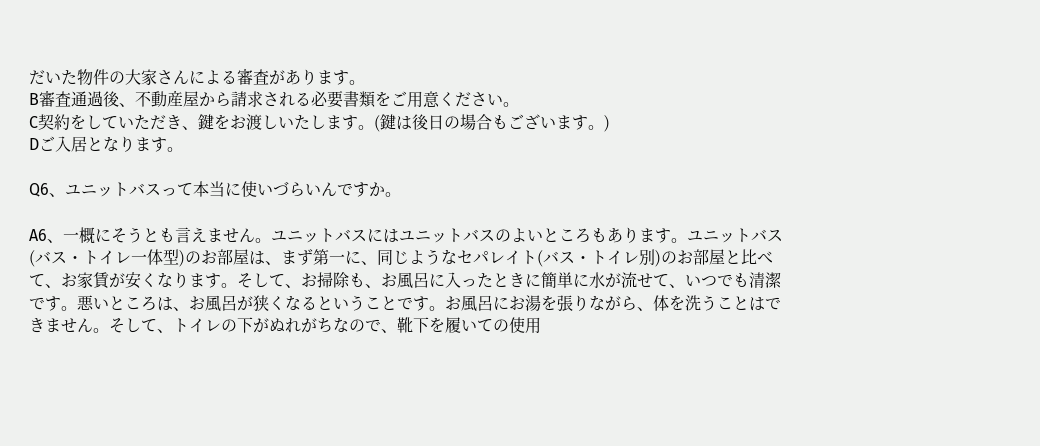だいた物件の大家さんによる審査があります。
B審査通過後、不動産屋から請求される必要書類をご用意ください。
C契約をしていただき、鍵をお渡しいたします。(鍵は後日の場合もございます。)
Dご入居となります。

Q6、ユニットバスって本当に使いづらいんですか。

A6、一概にそうとも言えません。ユニットバスにはユニットバスのよいところもあります。ユニットバス(バス・トイレ一体型)のお部屋は、まず第一に、同じようなセパレイト(バス・トイレ別)のお部屋と比べて、お家賃が安くなります。そして、お掃除も、お風呂に入ったときに簡単に水が流せて、いつでも清潔です。悪いところは、お風呂が狭くなるということです。お風呂にお湯を張りながら、体を洗うことはできません。そして、トイレの下がぬれがちなので、靴下を履いての使用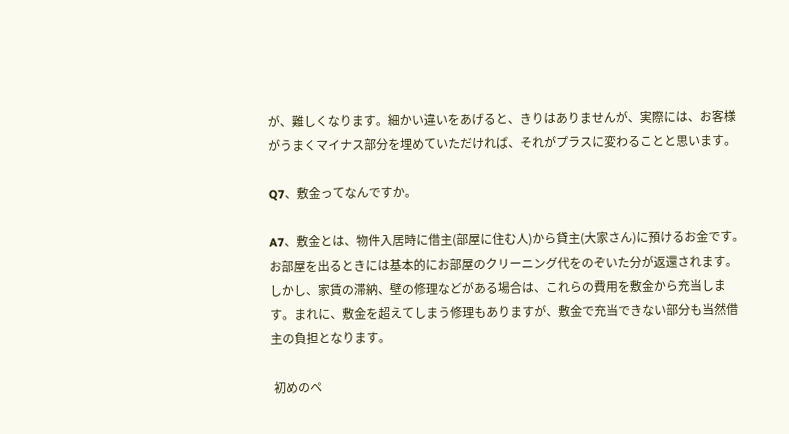が、難しくなります。細かい違いをあげると、きりはありませんが、実際には、お客様がうまくマイナス部分を埋めていただければ、それがプラスに変わることと思います。

Q7、敷金ってなんですか。

A7、敷金とは、物件入居時に借主(部屋に住む人)から貸主(大家さん)に預けるお金です。お部屋を出るときには基本的にお部屋のクリーニング代をのぞいた分が返還されます。しかし、家賃の滞納、壁の修理などがある場合は、これらの費用を敷金から充当します。まれに、敷金を超えてしまう修理もありますが、敷金で充当できない部分も当然借主の負担となります。

 初めのペ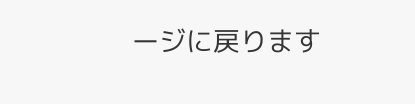ージに戻ります